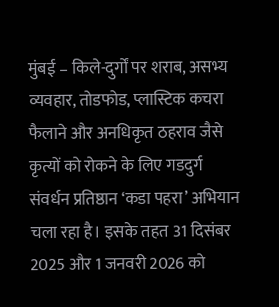मुंबई – किले-दुर्गों पर शराब, असभ्य व्यवहार, तोडफोड, प्लास्टिक कचरा फैलाने और अनधिकृत ठहराव जैसे कृत्यों को रोकने के लिए गडदुर्ग संवर्धन प्रतिष्ठान ‘कडा पहरा’ अभियान चला रहा है। इसके तहत 31 दिसंबर 2025 और 1 जनवरी 2026 को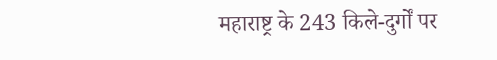महाराष्ट्र के 243 किले-दुर्गों पर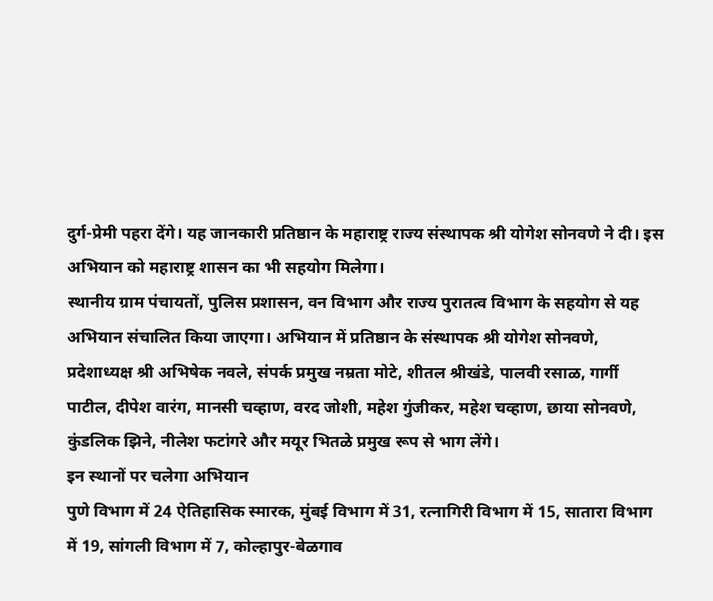दुर्ग-प्रेमी पहरा देंगे। यह जानकारी प्रतिष्ठान के महाराष्ट्र राज्य संस्थापक श्री योगेश सोनवणे ने दी। इस अभियान को महाराष्ट्र शासन का भी सहयोग मिलेगा।
स्थानीय ग्राम पंचायतों, पुलिस प्रशासन, वन विभाग और राज्य पुरातत्व विभाग के सहयोग से यह अभियान संचालित किया जाएगा। अभियान में प्रतिष्ठान के संस्थापक श्री योगेश सोनवणे, प्रदेशाध्यक्ष श्री अभिषेक नवले, संपर्क प्रमुख नम्रता मोटे, शीतल श्रीखंडे, पालवी रसाळ, गार्गी पाटील, दीपेश वारंग, मानसी चव्हाण, वरद जोशी, महेश गुंजीकर, महेश चव्हाण, छाया सोनवणे, कुंडलिक झिने, नीलेश फटांगरे और मयूर भितळे प्रमुख रूप से भाग लेंगे।
इन स्थानों पर चलेगा अभियान
पुणे विभाग में 24 ऐतिहासिक स्मारक, मुंबई विभाग में 31, रत्नागिरी विभाग में 15, सातारा विभाग में 19, सांगली विभाग में 7, कोल्हापुर-बेळगाव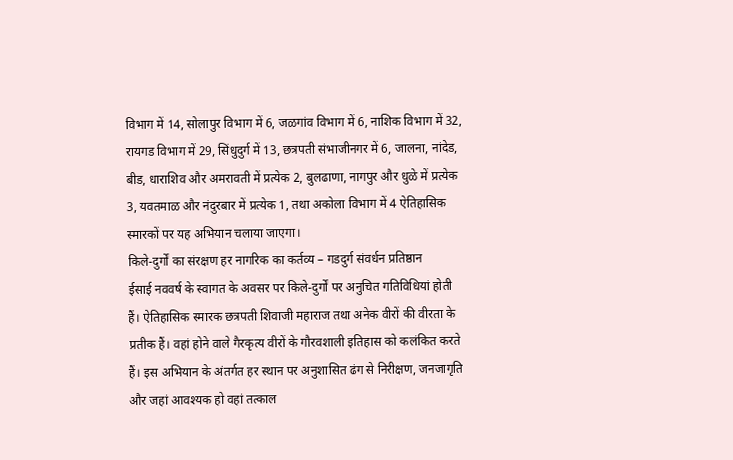विभाग में 14, सोलापुर विभाग में 6, जळगांव विभाग में 6, नाशिक विभाग में 32, रायगड विभाग में 29, सिंधुदुर्ग में 13, छत्रपती संभाजीनगर में 6, जालना, नांदेड, बीड, धाराशिव और अमरावती में प्रत्येक 2, बुलढाणा, नागपुर और धुळे में प्रत्येक 3, यवतमाळ और नंदुरबार में प्रत्येक 1, तथा अकोला विभाग में 4 ऐतिहासिक स्मारकों पर यह अभियान चलाया जाएगा।
किले-दुर्गों का संरक्षण हर नागरिक का कर्तव्य – गडदुर्ग संवर्धन प्रतिष्ठान
ईसाई नववर्ष के स्वागत के अवसर पर किले-दुर्गों पर अनुचित गतिविधियां होती हैं। ऐतिहासिक स्मारक छत्रपती शिवाजी महाराज तथा अनेक वीरों की वीरता के प्रतीक हैं। वहां होने वाले गैरकृत्य वीरों के गौरवशाली इतिहास को कलंकित करते हैं। इस अभियान के अंतर्गत हर स्थान पर अनुशासित ढंग से निरीक्षण, जनजागृति और जहां आवश्यक हो वहां तत्काल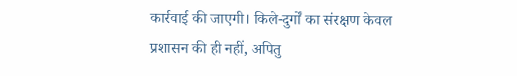कार्रवाई की जाएगी। किले-दुर्गों का संरक्षण केवल प्रशासन की ही नहीं, अपितु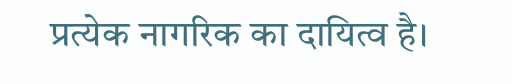प्रत्येक नागरिक का दायित्व है।